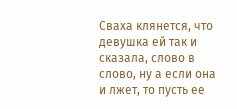Сваха клянется, что девушка ей так и сказала, слово в слово, ну а если она и лжет, то пусть ее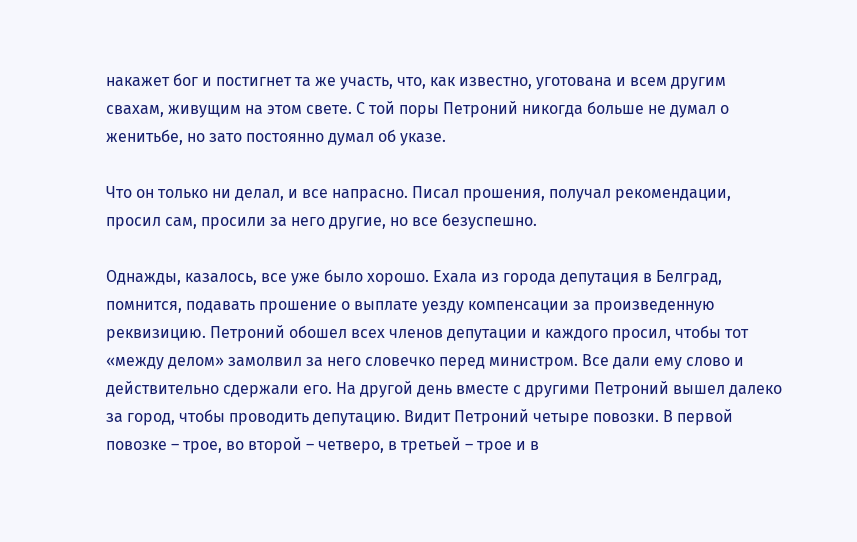накажет бог и постигнет та же участь, что, как известно, уготована и всем другим свахам, живущим на этом свете. С той поры Петроний никогда больше не думал о женитьбе, но зато постоянно думал об указе.

Что он только ни делал, и все напрасно. Писал прошения, получал рекомендации, просил сам, просили за него другие, но все безуспешно.

Однажды, казалось, все уже было хорошо. Ехала из города депутация в Белград, помнится, подавать прошение о выплате уезду компенсации за произведенную реквизицию. Петроний обошел всех членов депутации и каждого просил, чтобы тот «между делом» замолвил за него словечко перед министром. Все дали ему слово и действительно сдержали его. На другой день вместе с другими Петроний вышел далеко за город, чтобы проводить депутацию. Видит Петроний четыре повозки. В первой повозке – трое, во второй – четверо, в третьей – трое и в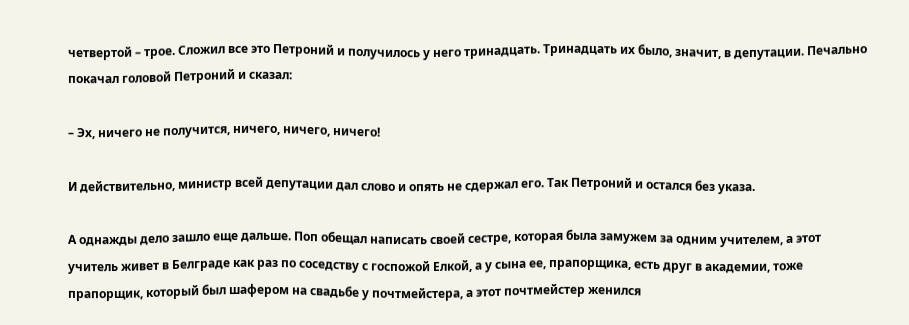четвертой – трое. Сложил все это Петроний и получилось у него тринадцать. Тринадцать их было, значит, в депутации. Печально покачал головой Петроний и сказал:

– Эх, ничего не получится, ничего, ничего, ничего!

И действительно, министр всей депутации дал слово и опять не сдержал его. Так Петроний и остался без указа.

А однажды дело зашло еще дальше. Поп обещал написать своей сестре, которая была замужем за одним учителем, а этот учитель живет в Белграде как раз по соседству с госпожой Елкой, а у сына ее, прапорщика, есть друг в академии, тоже прапорщик, который был шафером на свадьбе у почтмейстера, а этот почтмейстер женился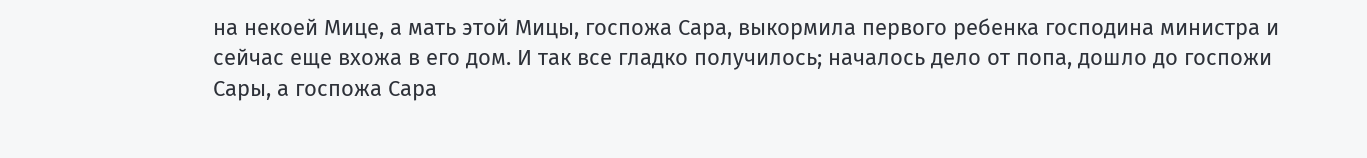на некоей Мице, а мать этой Мицы, госпожа Сара, выкормила первого ребенка господина министра и сейчас еще вхожа в его дом. И так все гладко получилось; началось дело от попа, дошло до госпожи Сары, а госпожа Сара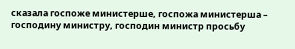сказала госпоже министерше, госпожа министерша – господину министру, господин министр просьбу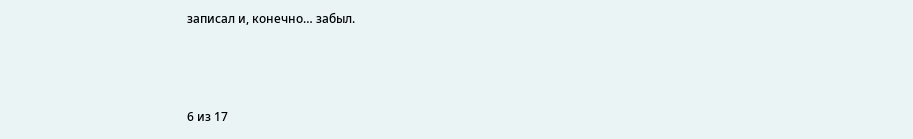записал и, конечно… забыл.



6 из 17